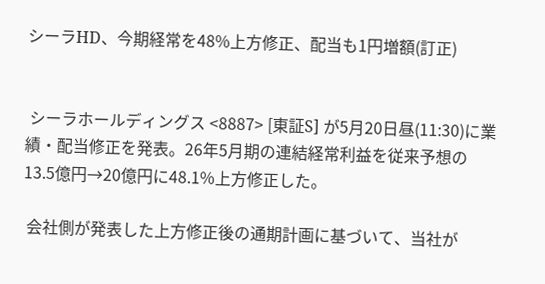シーラHD、今期経常を48%上方修正、配当も1円増額(訂正)


 シーラホールディングス <8887> [東証S] が5月20日昼(11:30)に業績・配当修正を発表。26年5月期の連結経常利益を従来予想の13.5億円→20億円に48.1%上方修正した。

 会社側が発表した上方修正後の通期計画に基づいて、当社が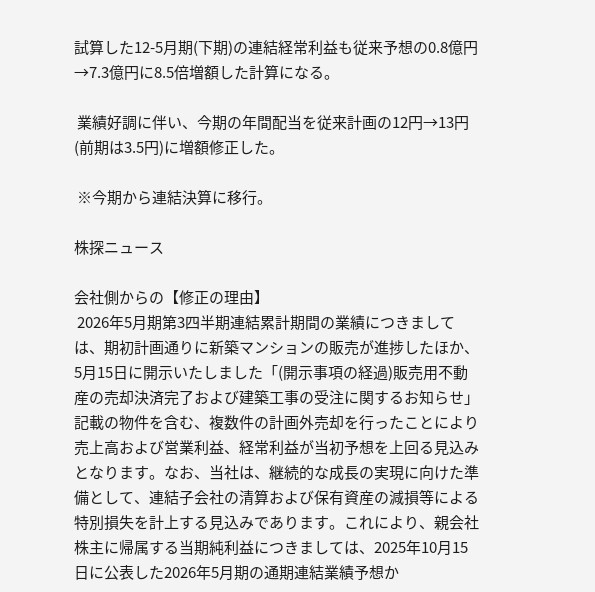試算した12-5月期(下期)の連結経常利益も従来予想の0.8億円→7.3億円に8.5倍増額した計算になる。

 業績好調に伴い、今期の年間配当を従来計画の12円→13円(前期は3.5円)に増額修正した。

 ※今期から連結決算に移行。

株探ニュース

会社側からの【修正の理由】
 2026年5月期第3四半期連結累計期間の業績につきましては、期初計画通りに新築マンションの販売が進捗したほか、5月15日に開示いたしました「(開示事項の経過)販売用不動産の売却決済完了および建築工事の受注に関するお知らせ」記載の物件を含む、複数件の計画外売却を行ったことにより売上高および営業利益、経常利益が当初予想を上回る見込みとなります。なお、当社は、継続的な成長の実現に向けた準備として、連結子会社の清算および保有資産の減損等による特別損失を計上する見込みであります。これにより、親会社株主に帰属する当期純利益につきましては、2025年10月15日に公表した2026年5月期の通期連結業績予想か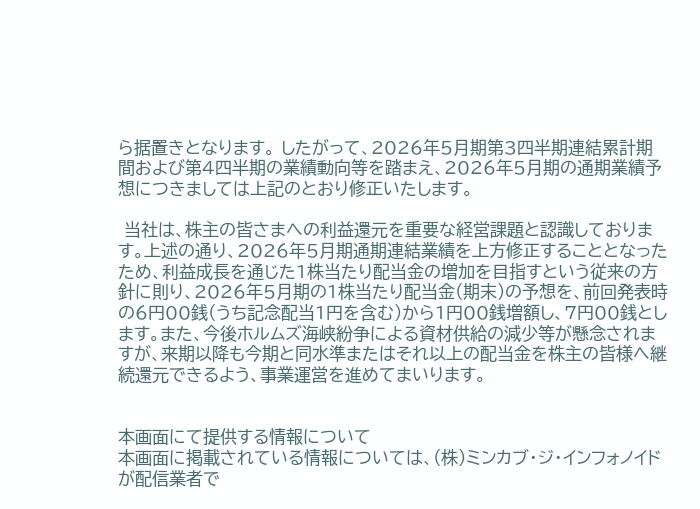ら据置きとなります。 したがって、2026年5月期第3四半期連結累計期間および第4四半期の業績動向等を踏まえ、2026年5月期の通期業績予想につきましては上記のとおり修正いたします。

 当社は、株主の皆さまへの利益還元を重要な経営課題と認識しております。上述の通り、2026年5月期通期連結業績を上方修正することとなったため、利益成長を通じた1株当たり配当金の増加を目指すという従来の方針に則り、2026年5月期の1株当たり配当金(期末)の予想を、前回発表時の6円00銭(うち記念配当1円を含む)から1円00銭増額し、7円00銭とします。また、今後ホルムズ海峡紛争による資材供給の減少等が懸念されますが、来期以降も今期と同水準またはそれ以上の配当金を株主の皆様へ継続還元できるよう、事業運営を進めてまいります。


本画面にて提供する情報について
本画面に掲載されている情報については、(株)ミンカブ・ジ・インフォノイドが配信業者で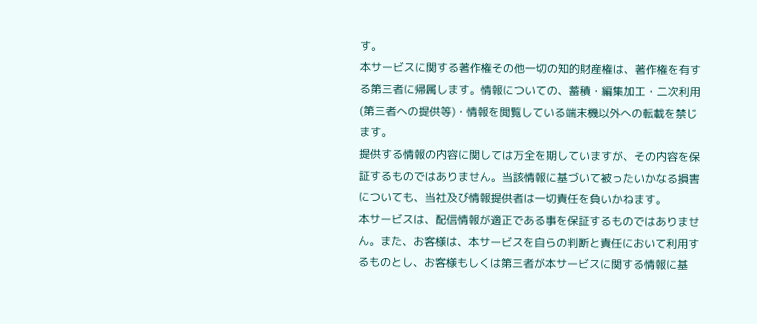す。
本サービスに関する著作権その他一切の知的財産権は、著作権を有する第三者に帰属します。情報についての、蓄積・編集加工・二次利用(第三者への提供等)・情報を閲覧している端末機以外への転載を禁じます。
提供する情報の内容に関しては万全を期していますが、その内容を保証するものではありません。当該情報に基づいて被ったいかなる損害についても、当社及び情報提供者は一切責任を負いかねます。
本サービスは、配信情報が適正である事を保証するものではありません。また、お客様は、本サービスを自らの判断と責任において利用するものとし、お客様もしくは第三者が本サービスに関する情報に基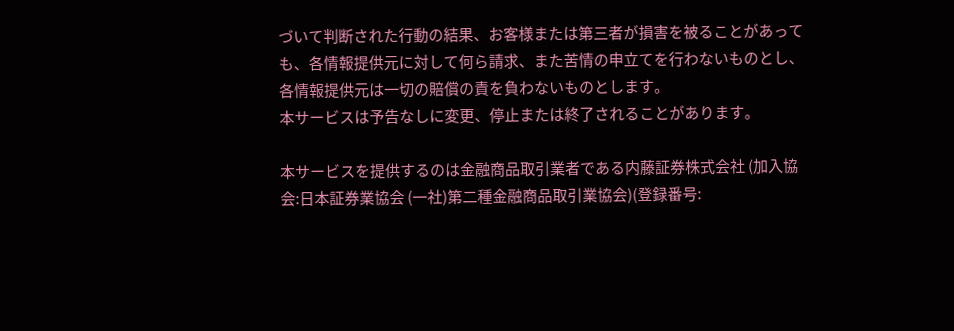づいて判断された行動の結果、お客様または第三者が損害を被ることがあっても、各情報提供元に対して何ら請求、また苦情の申立てを行わないものとし、各情報提供元は一切の賠償の責を負わないものとします。
本サービスは予告なしに変更、停止または終了されることがあります。

本サービスを提供するのは金融商品取引業者である内藤証券株式会社 (加入協会:日本証券業協会 (一社)第二種金融商品取引業協会)(登録番号: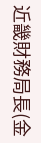近畿財務局長(金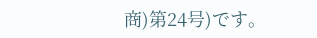商)第24号)です。